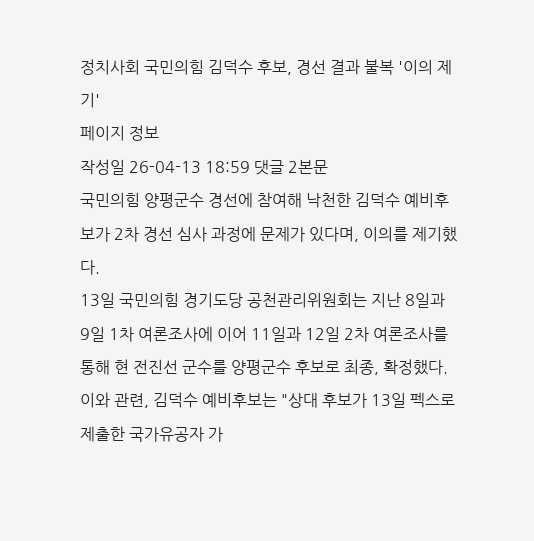정치사회 국민의힘 김덕수 후보, 경선 결과 불복 '이의 제기'
페이지 정보
작성일 26-04-13 18:59 댓글 2본문
국민의힘 양평군수 경선에 참여해 낙천한 김덕수 예비후보가 2차 경선 심사 과정에 문제가 있다며, 이의를 제기했다.
13일 국민의힘 경기도당 공천관리위원회는 지난 8일과 9일 1차 여론조사에 이어 11일과 12일 2차 여론조사를 통해 현 전진선 군수를 양평군수 후보로 최종, 확정했다.
이와 관련, 김덕수 예비후보는 "상대 후보가 13일 펙스로 제출한 국가유공자 가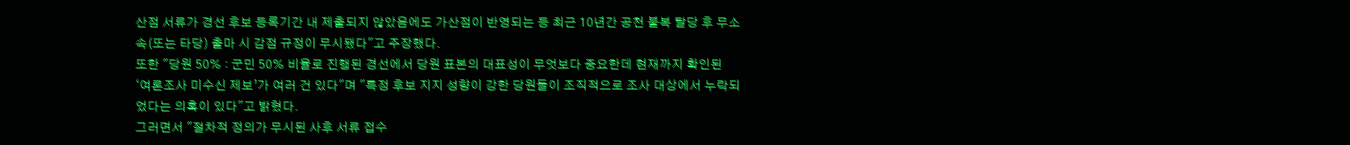산점 서류가 경선 후보 등록기간 내 제출되지 않았음에도 가산점이 반영되는 등 최근 10년간 공천 불복 탈당 후 무소속(또는 타당) 출마 시 감점 규정이 무시됐다"고 주장했다.
또한 "당원 50% : 군민 50% 비율로 진행된 경선에서 당원 표본의 대표성이 무엇보다 중요한데 현재까지 확인된 ‘여론조사 미수신 제보’가 여러 건 있다"며 "특정 후보 지지 성향이 강한 당원들이 조직적으로 조사 대상에서 누락되었다는 의혹이 있다"고 밝혔다.
그러면서 "절차적 정의가 무시된 사후 서류 접수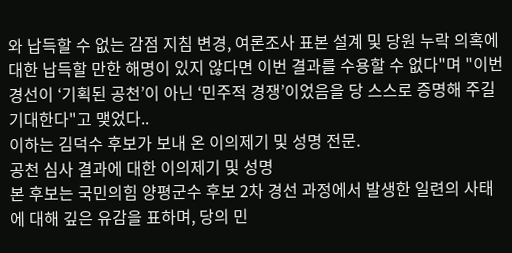와 납득할 수 없는 감점 지침 변경, 여론조사 표본 설계 및 당원 누락 의혹에 대한 납득할 만한 해명이 있지 않다면 이번 결과를 수용할 수 없다"며 "이번 경선이 ‘기획된 공천’이 아닌 ‘민주적 경쟁’이었음을 당 스스로 증명해 주길 기대한다"고 맺었다..
이하는 김덕수 후보가 보내 온 이의제기 및 성명 전문.
공천 심사 결과에 대한 이의제기 및 성명
본 후보는 국민의힘 양평군수 후보 2차 경선 과정에서 발생한 일련의 사태에 대해 깊은 유감을 표하며, 당의 민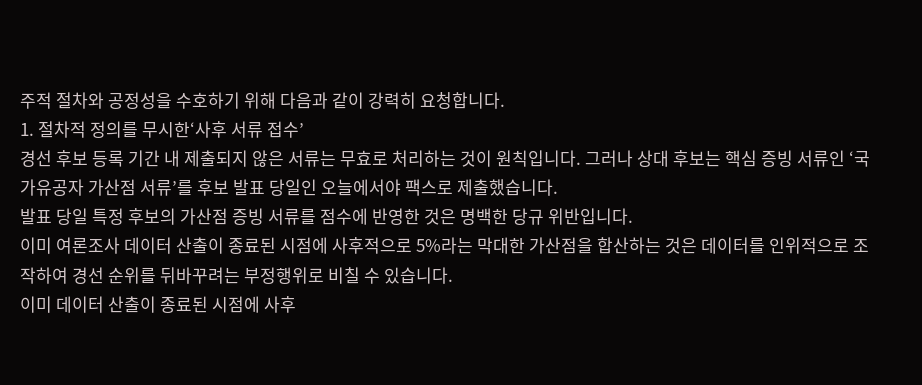주적 절차와 공정성을 수호하기 위해 다음과 같이 강력히 요청합니다.
1. 절차적 정의를 무시한‘사후 서류 접수’
경선 후보 등록 기간 내 제출되지 않은 서류는 무효로 처리하는 것이 원칙입니다. 그러나 상대 후보는 핵심 증빙 서류인 ‘국가유공자 가산점 서류’를 후보 발표 당일인 오늘에서야 팩스로 제출했습니다.
발표 당일 특정 후보의 가산점 증빙 서류를 점수에 반영한 것은 명백한 당규 위반입니다.
이미 여론조사 데이터 산출이 종료된 시점에 사후적으로 5%라는 막대한 가산점을 합산하는 것은 데이터를 인위적으로 조작하여 경선 순위를 뒤바꾸려는 부정행위로 비칠 수 있습니다.
이미 데이터 산출이 종료된 시점에 사후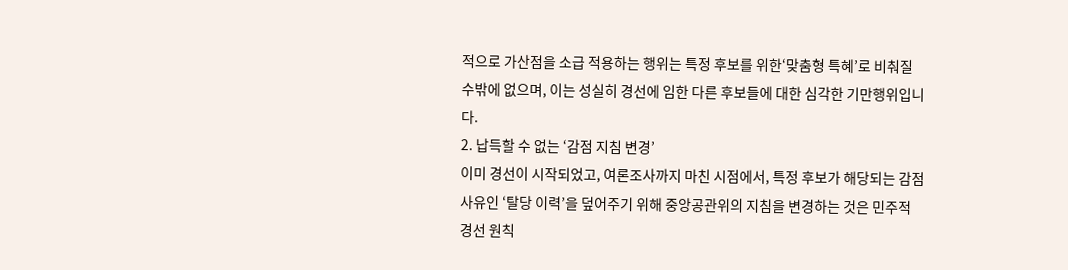적으로 가산점을 소급 적용하는 행위는 특정 후보를 위한‘맞춤형 특혜’로 비춰질 수밖에 없으며, 이는 성실히 경선에 임한 다른 후보들에 대한 심각한 기만행위입니다.
2. 납득할 수 없는 ‘감점 지침 변경’
이미 경선이 시작되었고, 여론조사까지 마친 시점에서, 특정 후보가 해당되는 감점 사유인 ‘탈당 이력’을 덮어주기 위해 중앙공관위의 지침을 변경하는 것은 민주적 경선 원칙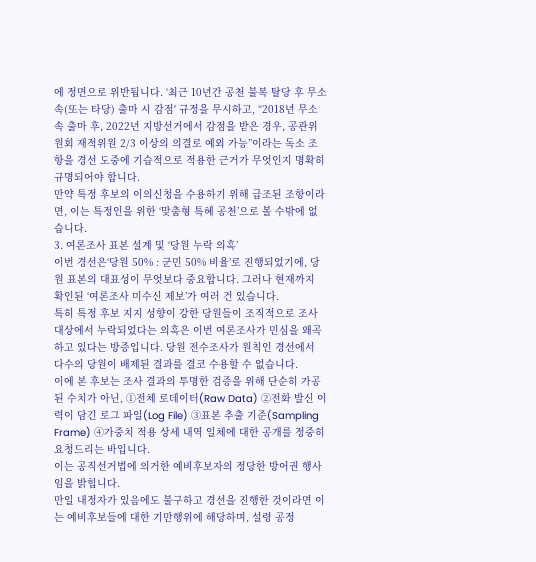에 정면으로 위반됩니다. ‘최근 10년간 공천 불복 탈당 후 무소속(또는 타당) 출마 시 감점' 규정을 무시하고, “2018년 무소속 출마 후, 2022년 지방선거에서 감점을 받은 경우, 공관위원회 재적위원 2/3 이상의 의결로 예외 가능”이라는 독소 조항을 경선 도중에 기습적으로 적용한 근거가 무엇인지 명확히 규명되어야 합니다.
만약 특정 후보의 이의신청을 수용하기 위해 급조된 조항이라면, 이는 특정인을 위한 ‘맞춤형 특혜 공천’으로 볼 수밖에 없습니다.
3. 여론조사 표본 설계 및 ‘당원 누락 의혹’
이번 경선은‘당원 50% : 군민 50% 비율’로 진행되었기에, 당원 표본의 대표성이 무엇보다 중요합니다. 그러나 현재까지 확인된 ‘여론조사 미수신 제보’가 여러 건 있습니다.
특히 특정 후보 지지 성향이 강한 당원들이 조직적으로 조사 대상에서 누락되었다는 의혹은 이번 여론조사가 민심을 왜곡하고 있다는 방증입니다. 당원 전수조사가 원칙인 경선에서 다수의 당원이 배제된 결과를 결코 수용할 수 없습니다.
이에 본 후보는 조사 결과의 투명한 검증을 위해 단순히 가공된 수치가 아닌, ①전체 로데이터(Raw Data) ②전화 발신 이력이 담긴 로그 파일(Log File) ③표본 추출 기준(Sampling Frame) ④가중치 적용 상세 내역 일체에 대한 공개를 정중히 요청드리는 바입니다.
이는 공직선거법에 의거한 예비후보자의 정당한 방어권 행사임을 밝힙니다.
만일 내정자가 있음에도 불구하고 경선을 진행한 것이라면 이는 예비후보들에 대한 기만행위에 해당하며, 설령 공정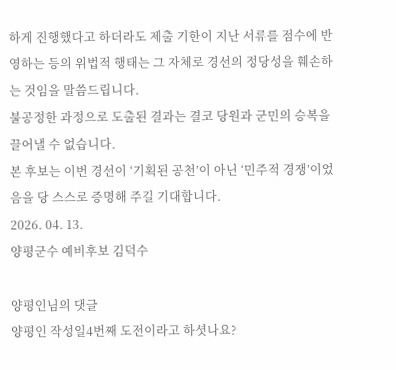하게 진행했다고 하더라도 제출 기한이 지난 서류를 점수에 반영하는 등의 위법적 행태는 그 자체로 경선의 정당성을 훼손하는 것임을 말씀드립니다.
불공정한 과정으로 도출된 결과는 결코 당원과 군민의 승복을 끌어낼 수 없습니다.
본 후보는 이번 경선이 ‘기획된 공천’이 아닌 ‘민주적 경쟁’이었음을 당 스스로 증명해 주길 기대합니다.
2026. 04. 13.
양평군수 예비후보 김덕수

양평인님의 댓글
양평인 작성일4번째 도전이라고 하셧나요?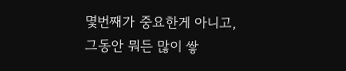몇번째가 중요한게 아니고,
그동안 뭐든 많이 쌓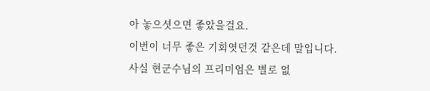아 놓으셧으면 좋았을걸요.
이번이 너무 좋은 기회엿던것 같은데 말입니다.
사실 현군수님의 프리미엄은 별로 없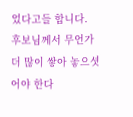었다고들 합니다.
후보님께서 무언가 더 많이 쌓아 놓으셧어야 한다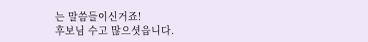는 말씀들이신거죠!
후보님 수고 많으셧읍니다.